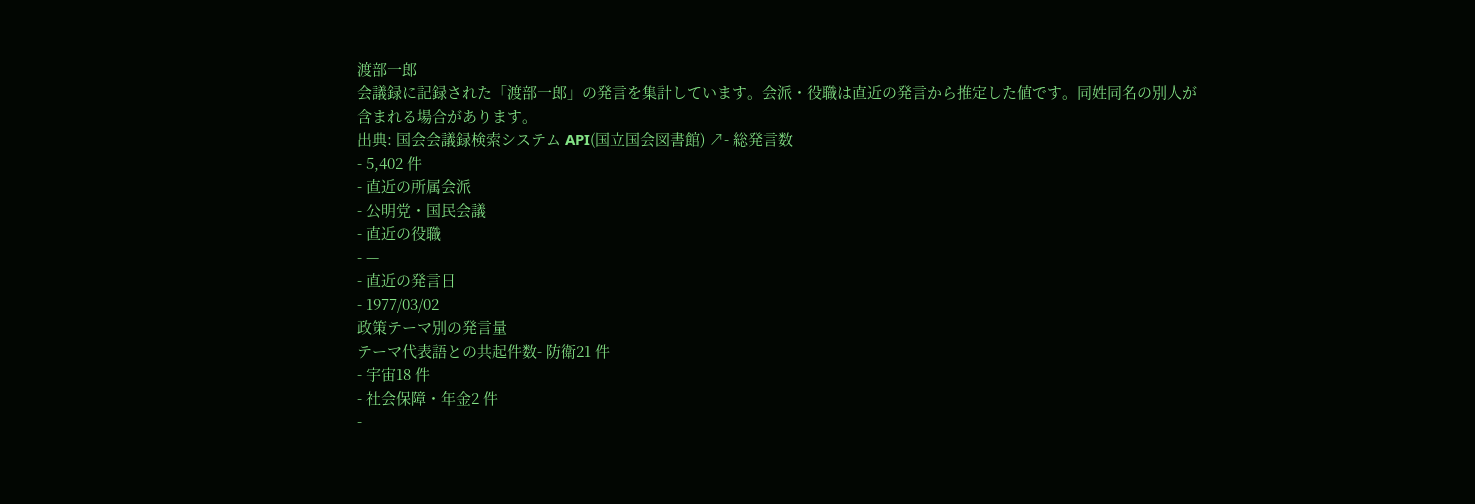渡部一郎
会議録に記録された「渡部一郎」の発言を集計しています。会派・役職は直近の発言から推定した値です。同姓同名の別人が含まれる場合があります。
出典: 国会会議録検索システム API(国立国会図書館) ↗- 総発言数
- 5,402 件
- 直近の所属会派
- 公明党・国民会議
- 直近の役職
- —
- 直近の発言日
- 1977/03/02
政策テーマ別の発言量
テーマ代表語との共起件数- 防衛21 件
- 宇宙18 件
- 社会保障・年金2 件
-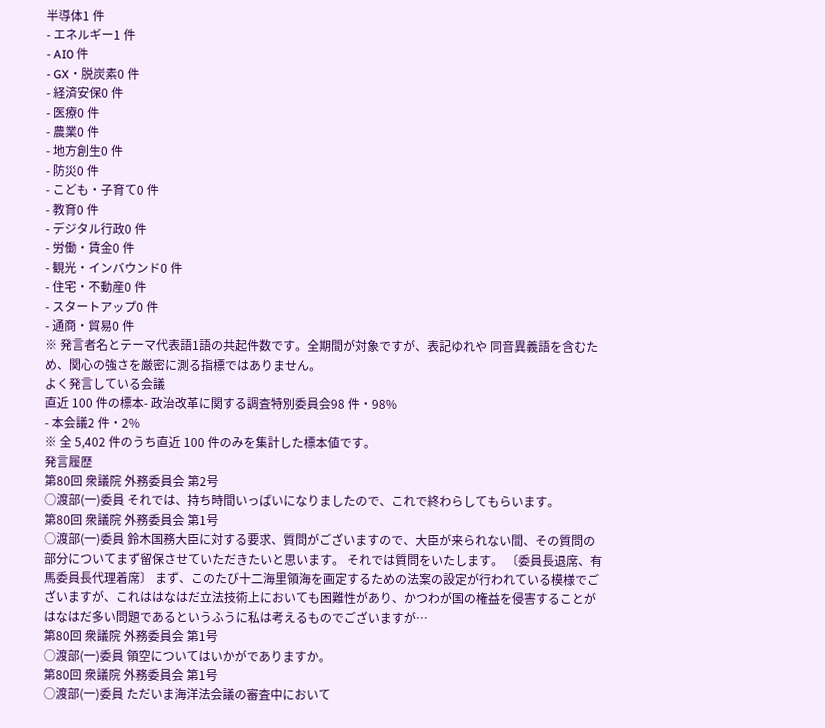半導体1 件
- エネルギー1 件
- AI0 件
- GX・脱炭素0 件
- 経済安保0 件
- 医療0 件
- 農業0 件
- 地方創生0 件
- 防災0 件
- こども・子育て0 件
- 教育0 件
- デジタル行政0 件
- 労働・賃金0 件
- 観光・インバウンド0 件
- 住宅・不動産0 件
- スタートアップ0 件
- 通商・貿易0 件
※ 発言者名とテーマ代表語1語の共起件数です。全期間が対象ですが、表記ゆれや 同音異義語を含むため、関心の強さを厳密に測る指標ではありません。
よく発言している会議
直近 100 件の標本- 政治改革に関する調査特別委員会98 件・98%
- 本会議2 件・2%
※ 全 5,402 件のうち直近 100 件のみを集計した標本値です。
発言履歴
第80回 衆議院 外務委員会 第2号
○渡部(一)委員 それでは、持ち時間いっぱいになりましたので、これで終わらしてもらいます。
第80回 衆議院 外務委員会 第1号
○渡部(一)委員 鈴木国務大臣に対する要求、質問がございますので、大臣が来られない間、その質問の部分についてまず留保させていただきたいと思います。 それでは質問をいたします。 〔委員長退席、有馬委員長代理着席〕 まず、このたび十二海里領海を画定するための法案の設定が行われている模様でございますが、これははなはだ立法技術上においても困難性があり、かつわが国の権益を侵害することがはなはだ多い問題であるというふうに私は考えるものでございますが…
第80回 衆議院 外務委員会 第1号
○渡部(一)委員 領空についてはいかがでありますか。
第80回 衆議院 外務委員会 第1号
○渡部(一)委員 ただいま海洋法会議の審査中において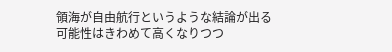領海が自由航行というような結論が出る可能性はきわめて高くなりつつ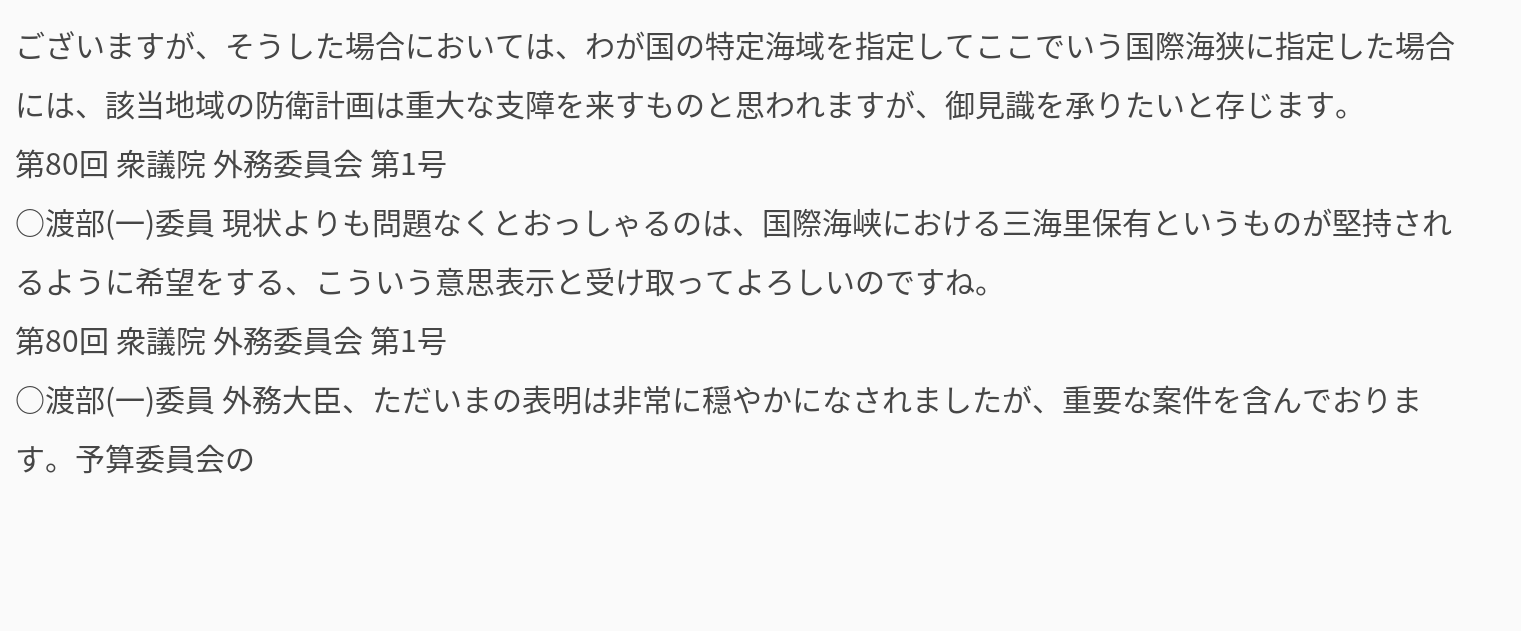ございますが、そうした場合においては、わが国の特定海域を指定してここでいう国際海狭に指定した場合には、該当地域の防衛計画は重大な支障を来すものと思われますが、御見識を承りたいと存じます。
第80回 衆議院 外務委員会 第1号
○渡部(一)委員 現状よりも問題なくとおっしゃるのは、国際海峡における三海里保有というものが堅持されるように希望をする、こういう意思表示と受け取ってよろしいのですね。
第80回 衆議院 外務委員会 第1号
○渡部(一)委員 外務大臣、ただいまの表明は非常に穏やかになされましたが、重要な案件を含んでおります。予算委員会の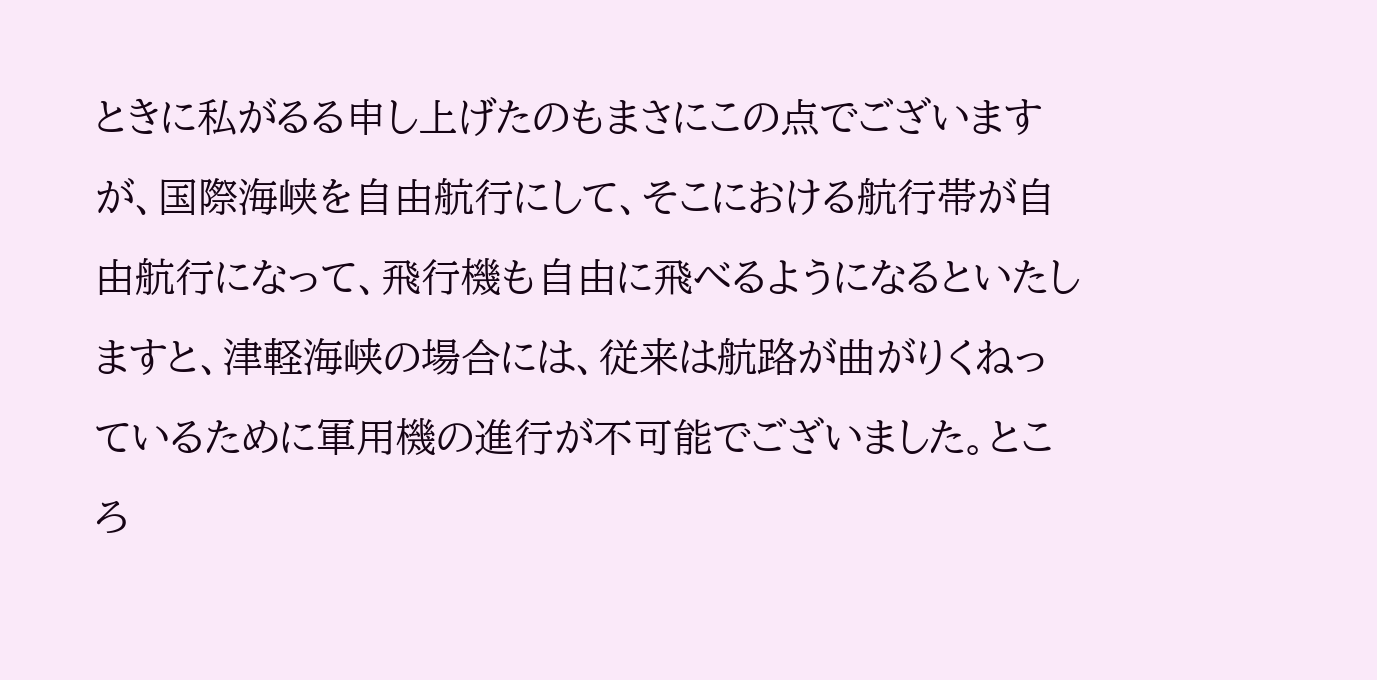ときに私がるる申し上げたのもまさにこの点でございますが、国際海峡を自由航行にして、そこにおける航行帯が自由航行になって、飛行機も自由に飛べるようになるといたしますと、津軽海峡の場合には、従来は航路が曲がりくねっているために軍用機の進行が不可能でございました。ところ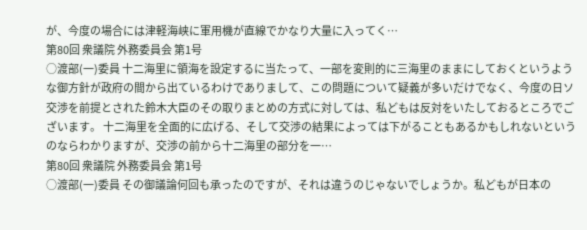が、今度の場合には津軽海峡に軍用機が直線でかなり大量に入ってく…
第80回 衆議院 外務委員会 第1号
○渡部(一)委員 十二海里に領海を設定するに当たって、一部を変則的に三海里のままにしておくというような御方針が政府の間から出ているわけでありまして、この問題について疑義が多いだけでなく、今度の日ソ交渉を前提とされた鈴木大臣のその取りまとめの方式に対しては、私どもは反対をいたしておるところでございます。 十二海里を全面的に広げる、そして交渉の結果によっては下がることもあるかもしれないというのならわかりますが、交渉の前から十二海里の部分を一…
第80回 衆議院 外務委員会 第1号
○渡部(一)委員 その御議論何回も承ったのですが、それは違うのじゃないでしょうか。私どもが日本の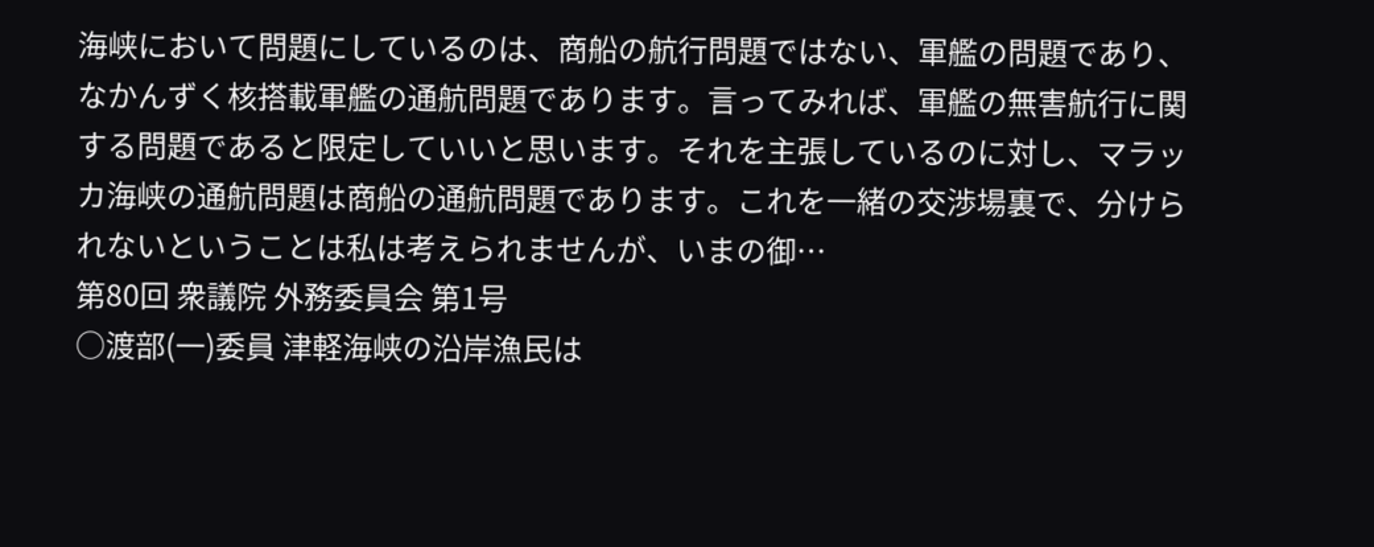海峡において問題にしているのは、商船の航行問題ではない、軍艦の問題であり、なかんずく核搭載軍艦の通航問題であります。言ってみれば、軍艦の無害航行に関する問題であると限定していいと思います。それを主張しているのに対し、マラッカ海峡の通航問題は商船の通航問題であります。これを一緒の交渉場裏で、分けられないということは私は考えられませんが、いまの御…
第80回 衆議院 外務委員会 第1号
○渡部(一)委員 津軽海峡の沿岸漁民は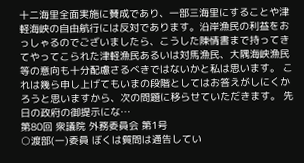十二海里全面実施に賛成であり、一部三海里にすることや津軽海峡の自由航行には反対であります。沿岸漁民の利益をおっしゃるのでございましたら、こうした陳情書まで持ってきてやってこられた津軽漁民あるいは対馬漁民、大隅海峡漁民等の意向も十分配慮さるべきではないかと私は思います。 これは幾ら申し上げてもいまの段階としてはお答えがしにくかろうと思いますから、次の問題に移らせていただきます。 先日の政府の御提示にな…
第80回 衆議院 外務委員会 第1号
○渡部(一)委員 ぼくは質問は通告してい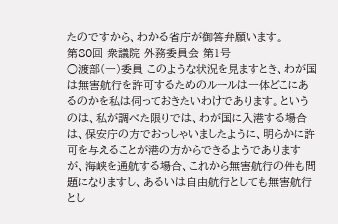たのですから、わかる省庁が御答弁願います。
第80回 衆議院 外務委員会 第1号
○渡部(一)委員 このような状況を見ますとき、わが国は無害航行を許可するためのルールは一体どこにあるのかを私は伺っておきたいわけであります。というのは、私が調べた限りでは、わが国に入港する場合は、保安庁の方でおっしゃいましたように、明らかに許可を与えることが港の方からできるようでありますが、海峡を通航する場合、これから無害航行の件も問題になりますし、あるいは自由航行としても無害航行とし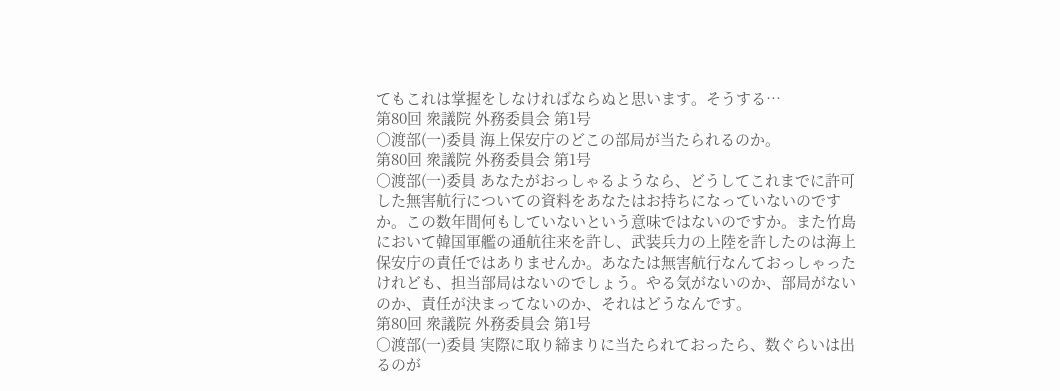てもこれは掌握をしなければならぬと思います。そうする…
第80回 衆議院 外務委員会 第1号
○渡部(一)委員 海上保安庁のどこの部局が当たられるのか。
第80回 衆議院 外務委員会 第1号
○渡部(一)委員 あなたがおっしゃるようなら、どうしてこれまでに許可した無害航行についての資料をあなたはお持ちになっていないのですか。この数年間何もしていないという意味ではないのですか。また竹島において韓国軍艦の通航往来を許し、武装兵力の上陸を許したのは海上保安庁の責任ではありませんか。あなたは無害航行なんておっしゃったけれども、担当部局はないのでしょう。やる気がないのか、部局がないのか、責任が決まってないのか、それはどうなんです。
第80回 衆議院 外務委員会 第1号
○渡部(一)委員 実際に取り締まりに当たられておったら、数ぐらいは出るのが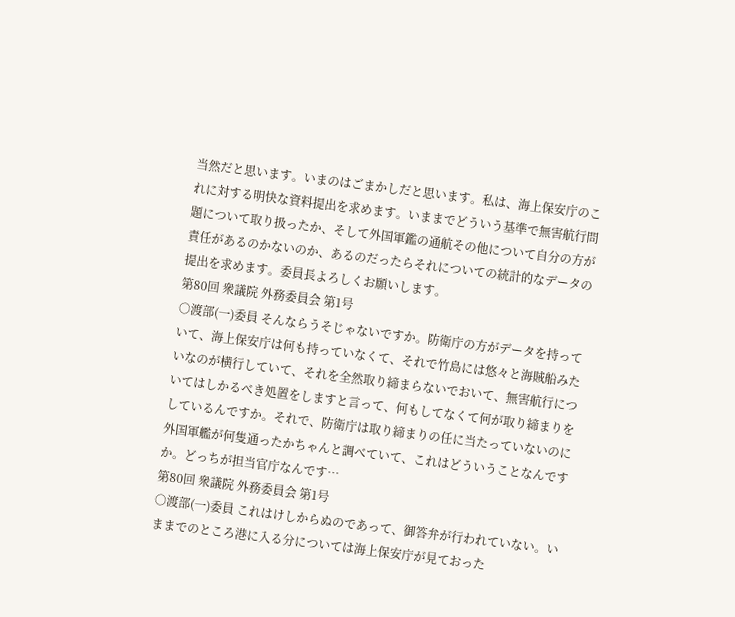当然だと思います。いまのはごまかしだと思います。私は、海上保安庁のこれに対する明快な資料提出を求めます。いままでどういう基準で無害航行問題について取り扱ったか、そして外国軍鑑の通航その他について自分の方が責任があるのかないのか、あるのだったらそれについての統計的なデータの提出を求めます。委員長よろしくお願いします。
第80回 衆議院 外務委員会 第1号
○渡部(一)委員 そんならうそじゃないですか。防衛庁の方がデータを持っていて、海上保安庁は何も持っていなくて、それで竹島には悠々と海賊船みたいなのが横行していて、それを全然取り締まらないでおいて、無害航行についてはしかるべき処置をしますと言って、何もしてなくて何が取り締まりをしているんですか。それで、防衛庁は取り締まりの任に当たっていないのに外国軍艦が何隻通ったかちゃんと調べていて、これはどういうことなんですか。どっちが担当官庁なんです…
第80回 衆議院 外務委員会 第1号
○渡部(一)委員 これはけしからぬのであって、御答弁が行われていない。いままでのところ港に入る分については海上保安庁が見ておった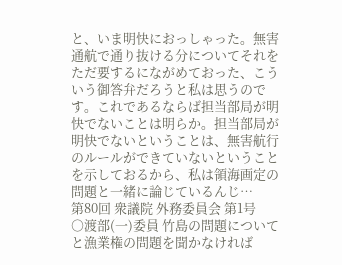と、いま明快におっしゃった。無害通航で通り抜ける分についてそれをただ要するにながめておった、こういう御答弁だろうと私は思うのです。これであるならば担当部局が明快でないことは明らか。担当部局が明快でないということは、無害航行のルールができていないということを示しておるから、私は領海画定の問題と一緒に論じているんじ…
第80回 衆議院 外務委員会 第1号
○渡部(一)委員 竹島の問題についてと漁業権の問題を聞かなければ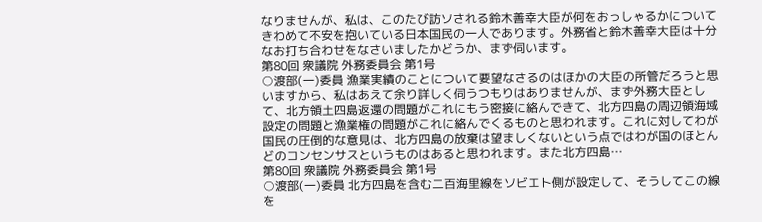なりませんが、私は、このたび訪ソされる鈴木善幸大臣が何をおっしゃるかについてきわめて不安を抱いている日本国民の一人であります。外務省と鈴木善幸大臣は十分なお打ち合わせをなさいましたかどうか、まず伺います。
第80回 衆議院 外務委員会 第1号
○渡部(一)委員 漁業実績のことについて要望なさるのはほかの大臣の所管だろうと思いますから、私はあえて余り詳しく伺うつもりはありませんが、まず外務大臣として、北方領土四島返還の問題がこれにもう密接に絡んできて、北方四島の周辺領海域設定の問題と漁業権の問題がこれに絡んでくるものと思われます。これに対してわが国民の圧倒的な意見は、北方四島の放棄は望ましくないという点ではわが国のほとんどのコンセンサスというものはあると思われます。また北方四島…
第80回 衆議院 外務委員会 第1号
○渡部(一)委員 北方四島を含む二百海里線をソビエト側が設定して、そうしてこの線を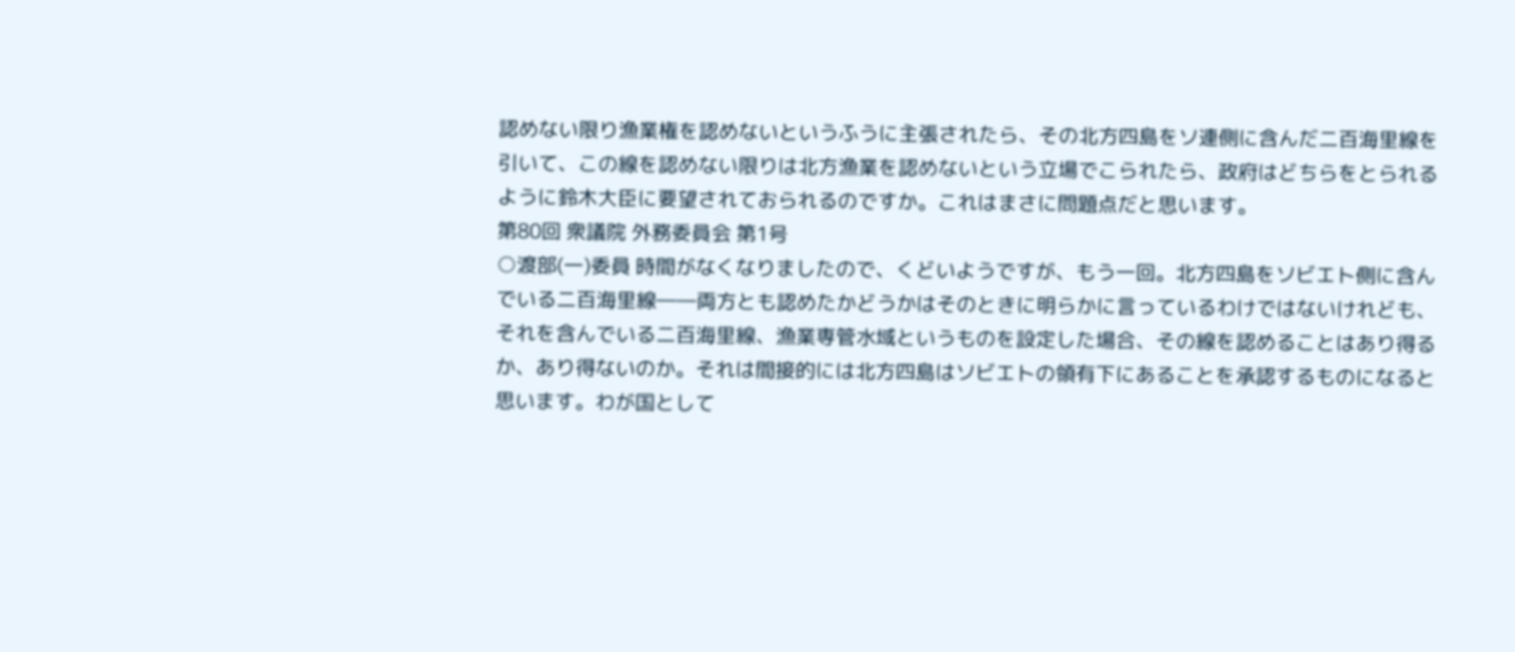認めない限り漁業権を認めないというふうに主張されたら、その北方四島をソ連側に含んだ二百海里線を引いて、この線を認めない限りは北方漁業を認めないという立場でこられたら、政府はどちらをとられるように鈴木大臣に要望されておられるのですか。これはまさに問題点だと思います。
第80回 衆議院 外務委員会 第1号
○渡部(一)委員 時間がなくなりましたので、くどいようですが、もう一回。北方四島をソビエト側に含んでいる二百海里線――両方とも認めたかどうかはそのときに明らかに言っているわけではないけれども、それを含んでいる二百海里線、漁業専管水域というものを設定した場合、その線を認めることはあり得るか、あり得ないのか。それは間接的には北方四島はソビエトの領有下にあることを承認するものになると思います。わが国として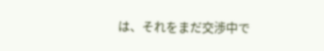は、それをまだ交渉中で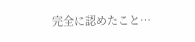完全に認めたこと…